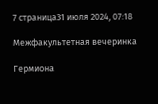7 страница31 июля 2024, 07:18

Межфакультетная вечеринка

Гермиона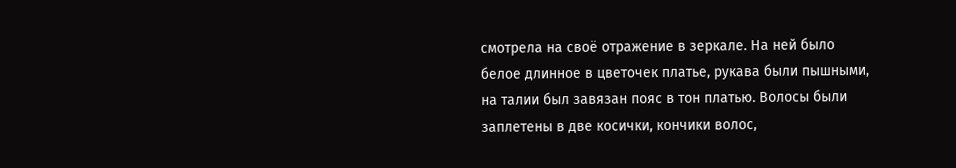смотрела на своё отражение в зеркале. На ней было белое длинное в цветочек платье, рукава были пышными, на талии был завязан пояс в тон платью. Волосы были заплетены в две косички, кончики волос,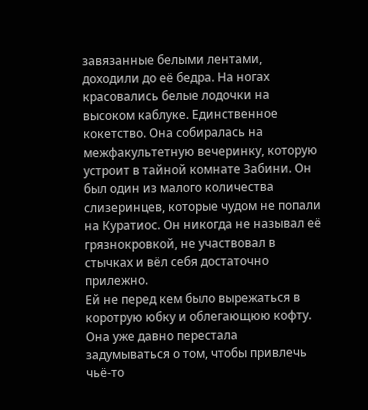завязанные белыми лентами, доходили до её бедра. На ногах красовались белые лодочки на высоком каблуке. Единственное кокетство. Она собиралась на межфакультетную вечеринку, которую устроит в тайной комнате Забини. Он был один из малого количества слизеринцев, которые чудом не попали на Куратиос. Он никогда не называл её грязнокровкой, не участвовал в стычках и вёл себя достаточно прилежно.
Ей не перед кем было вырежаться в коротрую юбку и облегающюю кофту. Она уже давно перестала задумываться о том, чтобы привлечь чьё-то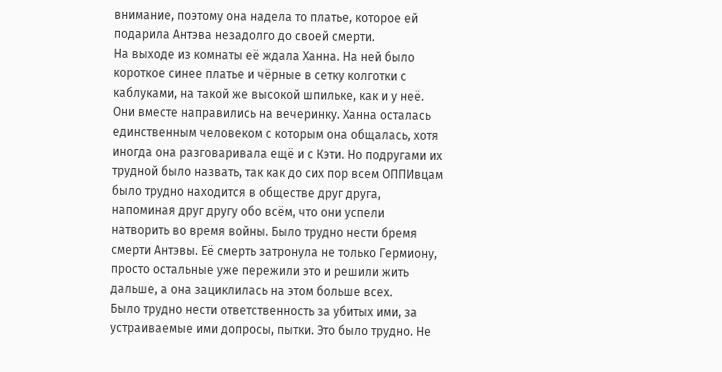внимание, поэтому она надела то платье, которое ей подарила Антэва незадолго до своей смерти.
На выходе из комнаты её ждала Ханна. На ней было короткое синее платье и чёрные в сетку колготки с каблуками, на такой же высокой шпильке, как и у неё. Они вместе направились на вечеринку. Ханна осталась единственным человеком с которым она общалась, хотя иногда она разговаривала ещё и с Кэти. Но подругами их трудной было назвать, так как до сих пор всем ОППИвцам было трудно находится в обществе друг друга, напоминая друг другу обо всём, что они успели натворить во время войны. Было трудно нести бремя смерти Антэвы. Её смерть затронула не только Гермиону, просто остальные уже пережили это и решили жить дальше, а она зациклилась на этом больше всех.
Было трудно нести ответственность за убитых ими, за устраиваемые ими допросы, пытки. Это было трудно. Не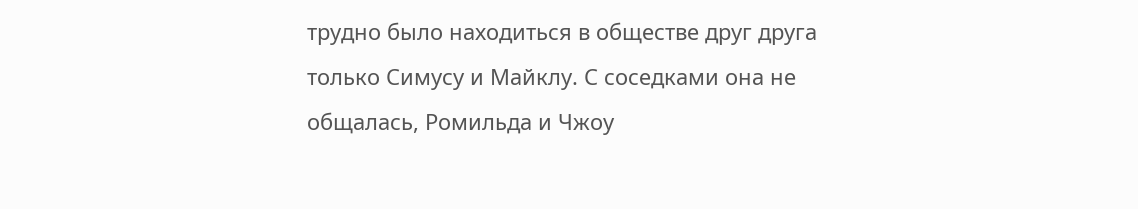трудно было находиться в обществе друг друга только Симусу и Майклу. С соседками она не общалась, Ромильда и Чжоу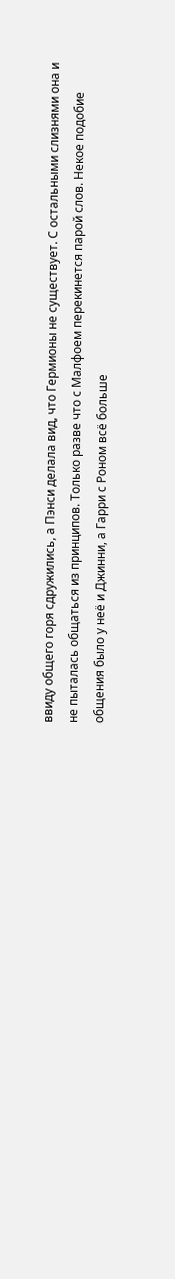ввиду общего горя сдружились, а Пэнси делала вид, что Гермионы не существует. С остальными слизнями она и не пыталась общаться из принципов. Только разве что с Малфоем перекинется парой слов. Некое подобие общения было у неё и Джинни, а Гарри с Роном всё больше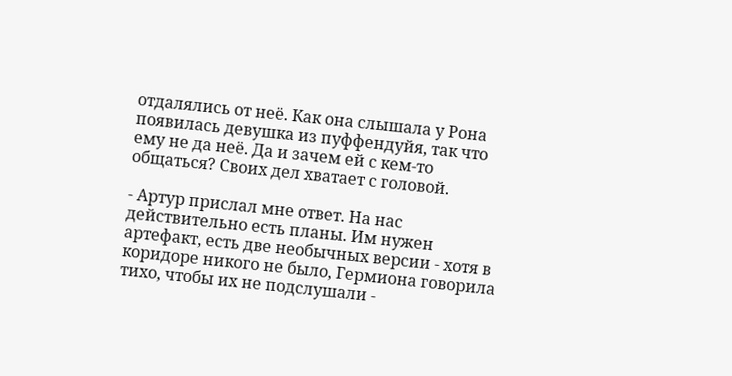отдалялись от неё. Как она слышала у Рона появилась девушка из пуффендуйя, так что ему не да неё. Да и зачем ей с кем-то общаться? Своих дел хватает с головой.

- Артур прислал мне ответ. На нас действительно есть планы. Им нужен артефакт, есть две необычных версии - хотя в коридоре никого не было, Гермиона говорила тихо, чтобы их не подслушали -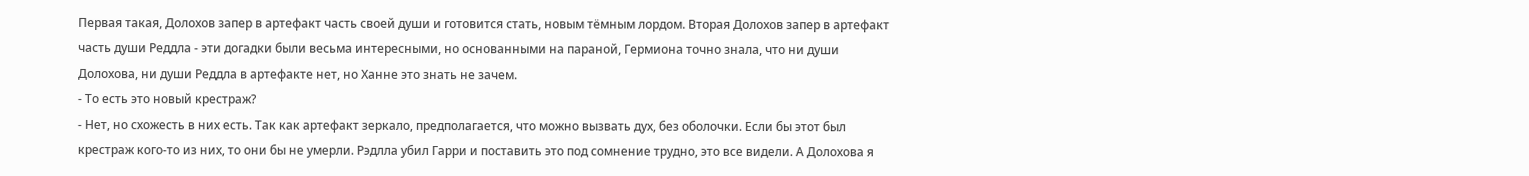Первая такая, Долохов запер в артефакт часть своей души и готовится стать, новым тёмным лордом. Вторая Долохов запер в артефакт часть души Реддла - эти догадки были весьма интересными, но основанными на параной, Гермиона точно знала, что ни души Долохова, ни души Реддла в артефакте нет, но Ханне это знать не зачем.
- То есть это новый крестраж?
- Нет, но схожесть в них есть. Так как артефакт зеркало, предполагается, что можно вызвать дух, без оболочки. Если бы этот был крестраж кого-то из них, то они бы не умерли. Рэдлла убил Гарри и поставить это под сомнение трудно, это все видели. А Долохова я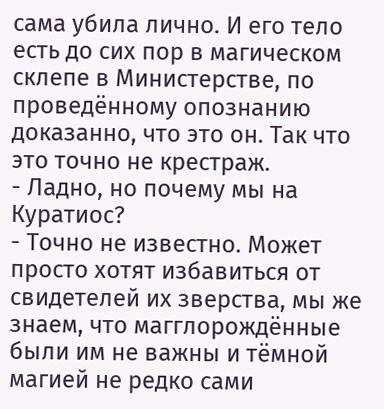сама убила лично. И его тело есть до сих пор в магическом склепе в Министерстве, по проведённому опознанию доказанно, что это он. Так что это точно не крестраж.
- Ладно, но почему мы на Куратиос?
- Точно не известно. Может просто хотят избавиться от свидетелей их зверства, мы же знаем, что магглорождённые были им не важны и тёмной магией не редко сами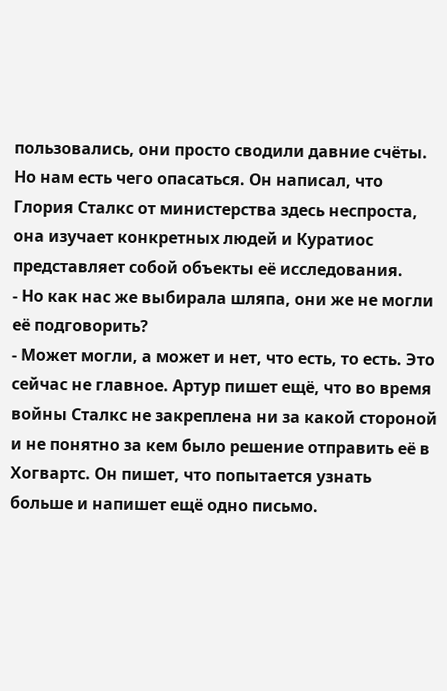пользовались, они просто сводили давние счёты. Но нам есть чего опасаться. Он написал, что Глория Сталкс от министерства здесь неспроста, она изучает конкретных людей и Куратиос представляет собой объекты её исследования.
- Но как нас же выбирала шляпа, они же не могли её подговорить?
- Может могли, а может и нет, что есть, то есть. Это сейчас не главное. Артур пишет ещё, что во время войны Сталкс не закреплена ни за какой стороной и не понятно за кем было решение отправить её в Хогвартс. Он пишет, что попытается узнать больше и напишет ещё одно письмо.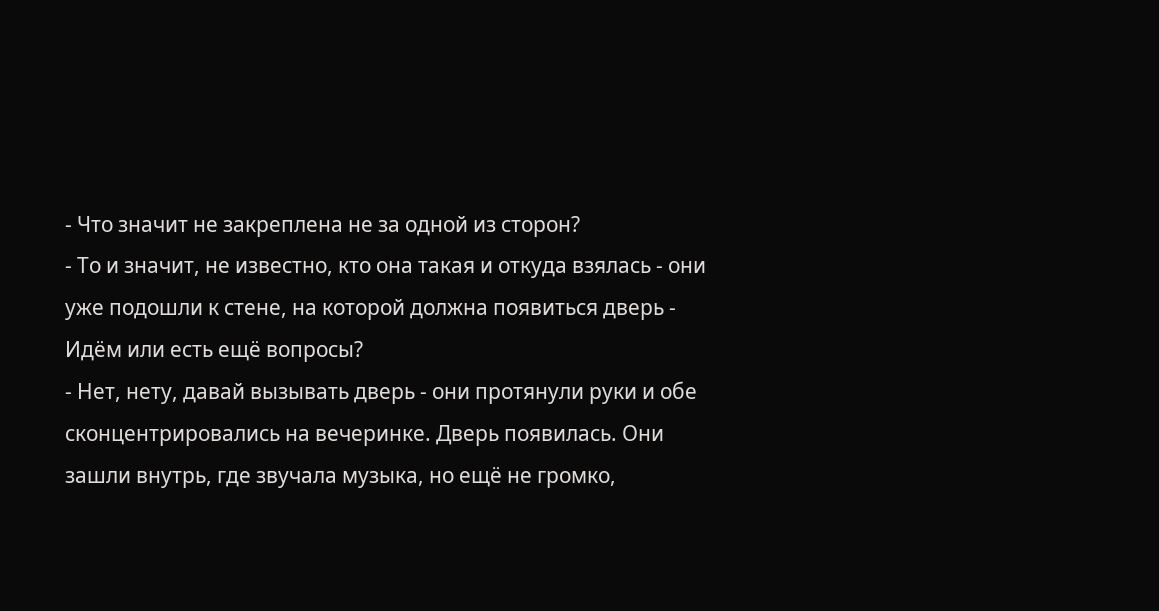- Что значит не закреплена не за одной из сторон?
- То и значит, не известно, кто она такая и откуда взялась - они уже подошли к стене, на которой должна появиться дверь - Идём или есть ещё вопросы?
- Нет, нету, давай вызывать дверь - они протянули руки и обе сконцентрировались на вечеринке. Дверь появилась. Они зашли внутрь, где звучала музыка, но ещё не громко,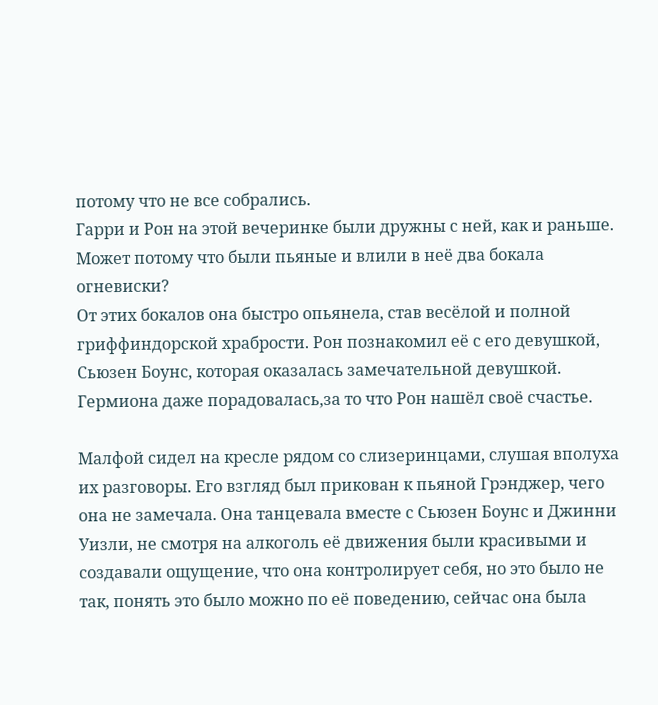потому что не все собрались.
Гарри и Рон на этой вечеринке были дружны с ней, как и раньше.
Может потому что были пьяные и влили в неё два бокала огневиски?
От этих бокалов она быстро опьянела, став весёлой и полной гриффиндорской храбрости. Рон познакомил её с его девушкой, Сьюзен Боунс, которая оказалась замечательной девушкой. Гермиона даже порадовалась,за то что Рон нашёл своё счастье.

Малфой сидел на кресле рядом со слизеринцами, слушая вполуха их разговоры. Его взгляд был прикован к пьяной Грэнджер, чего она не замечала. Она танцевала вместе с Сьюзен Боунс и Джинни Уизли, не смотря на алкоголь её движения были красивыми и создавали ощущение, что она контролирует себя, но это было не так, понять это было можно по её поведению, сейчас она была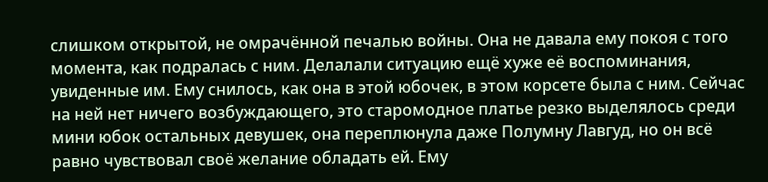слишком открытой, не омрачённой печалью войны. Она не давала ему покоя с того момента, как подралась с ним. Делалали ситуацию ещё хуже её воспоминания, увиденные им. Ему снилось, как она в этой юбочек, в этом корсете была с ним. Сейчас на ней нет ничего возбуждающего, это старомодное платье резко выделялось среди мини юбок остальных девушек, она переплюнула даже Полумну Лавгуд, но он всё равно чувствовал своё желание обладать ей. Ему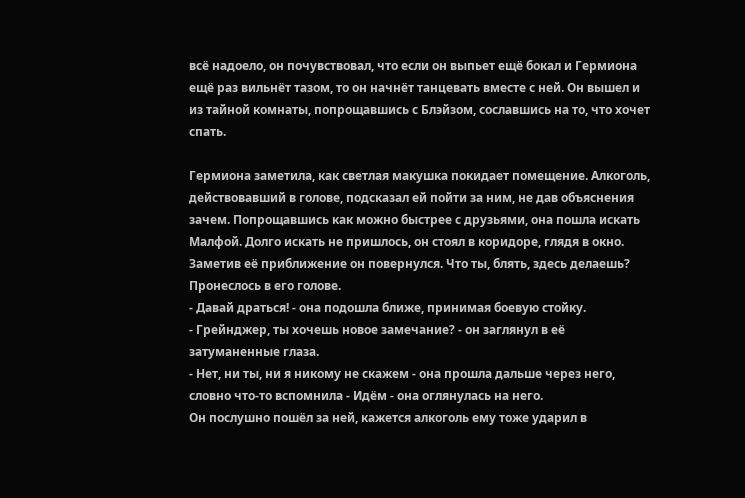всё надоело, он почувствовал, что если он выпьет ещё бокал и Гермиона ещё раз вильнёт тазом, то он начнёт танцевать вместе с ней. Он вышел и из тайной комнаты, попрощавшись с Блэйзом, сославшись на то, что хочет спать.

Гермиона заметила, как светлая макушка покидает помещение. Алкоголь, действовавший в голове, подсказал ей пойти за ним, не дав объяснения зачем. Попрощавшись как можно быстрее с друзьями, она пошла искать Малфой. Долго искать не пришлось, он стоял в коридоре, глядя в окно.
Заметив её приближение он повернулся. Что ты, блять, здесь делаешь? Пронеслось в его голове.
- Давай драться! - она подошла ближе, принимая боевую стойку.
- Грейнджер, ты хочешь новое замечание? - он заглянул в её затуманенные глаза.
- Нет, ни ты, ни я никому не скажем - она прошла дальше через него, словно что-то вспомнила - Идём - она оглянулась на него.
Он послушно пошёл за ней, кажется алкоголь ему тоже ударил в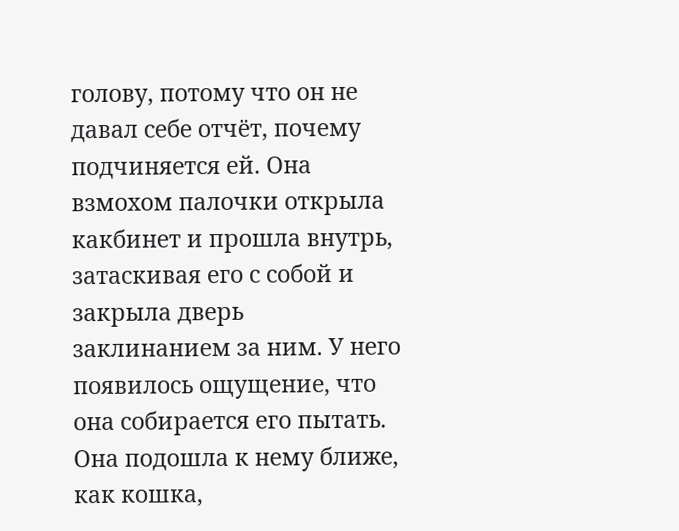голову, потому что он не давал себе отчёт, почему подчиняется ей. Она взмохом палочки открыла какбинет и прошла внутрь, затаскивая его с собой и закрыла дверь заклинанием за ним. У него появилось ощущение, что она собирается его пытать. Она подошла к нему ближе, как кошка,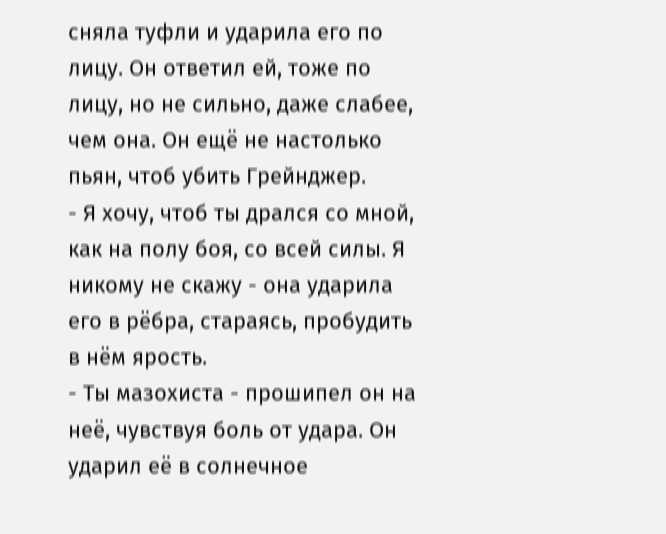сняла туфли и ударила его по лицу. Он ответил ей, тоже по лицу, но не сильно, даже слабее, чем она. Он ещё не настолько пьян, чтоб убить Грейнджер.
- Я хочу, чтоб ты дрался со мной, как на полу боя, со всей силы. Я никому не скажу - она ударила его в рёбра, стараясь, пробудить в нём ярость.
- Ты мазохиста - прошипел он на неё, чувствуя боль от удара. Он ударил её в солнечное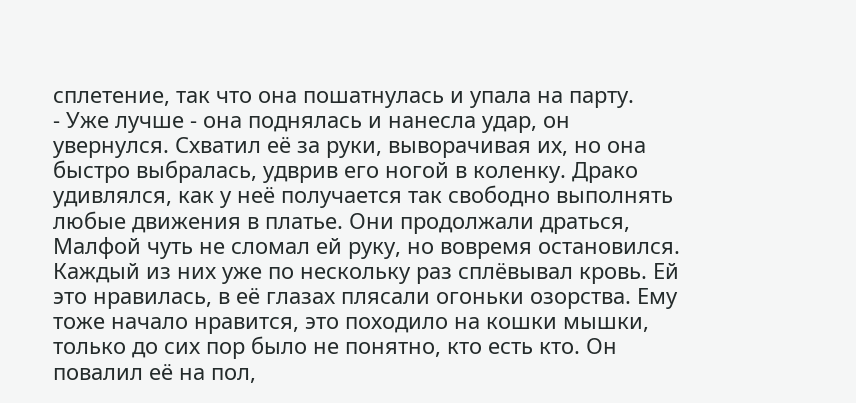сплетение, так что она пошатнулась и упала на парту.
- Уже лучше - она поднялась и нанесла удар, он увернулся. Схватил её за руки, выворачивая их, но она быстро выбралась, удврив его ногой в коленку. Драко удивлялся, как у неё получается так свободно выполнять любые движения в платье. Они продолжали драться, Малфой чуть не сломал ей руку, но вовремя остановился. Каждый из них уже по нескольку раз сплёвывал кровь. Ей это нравилась, в её глазах плясали огоньки озорства. Ему тоже начало нравится, это походило на кошки мышки, только до сих пор было не понятно, кто есть кто. Он повалил её на пол,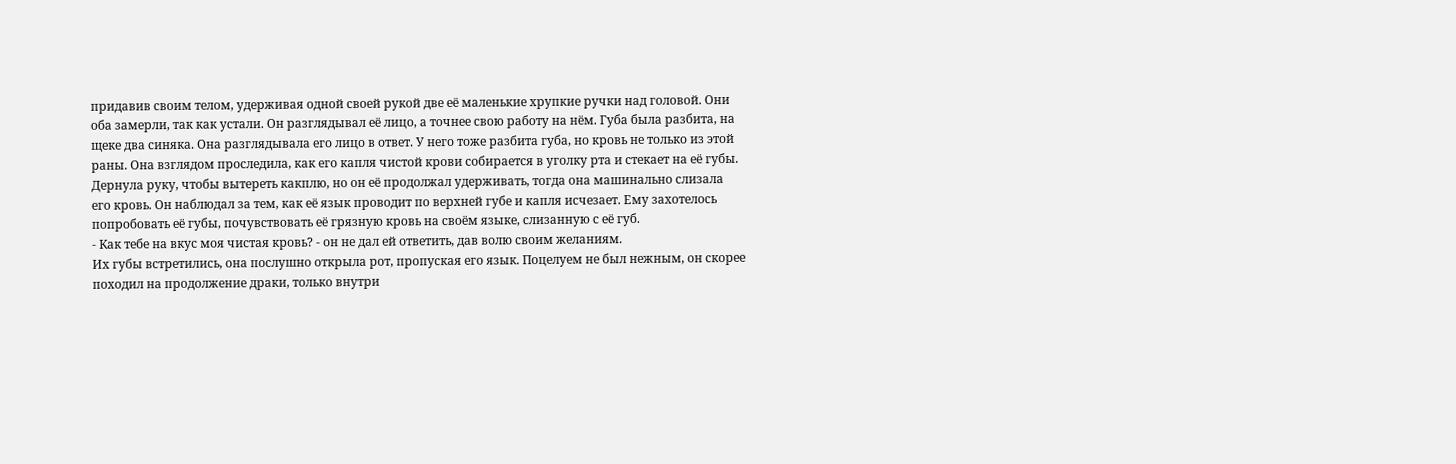придавив своим телом, удерживая одной своей рукой две её маленькие хрупкие ручки над головой. Они оба замерли, так как устали. Он разглядывал её лицо, а точнее свою работу на нём. Губа была разбита, на щеке два синяка. Она разглядывала его лицо в ответ. У него тоже разбита губа, но кровь не только из этой раны. Она взглядом проследила, как его капля чистой крови собирается в уголку рта и стекает на её губы. Дернула руку, чтобы вытереть какплю, но он её продолжал удерживать, тогда она машинально слизала его кровь. Он наблюдал за тем, как её язык проводит по верхней губе и капля исчезает. Ему захотелось попробовать её губы, почувствовать её грязную кровь на своём языке, слизанную с её губ.
- Как тебе на вкус моя чистая кровь? - он не дал ей ответить, дав волю своим желаниям.
Их губы встретились, она послушно открыла рот, пропуская его язык. Поцелуем не был нежным, он скорее походил на продолжение драки, только внутри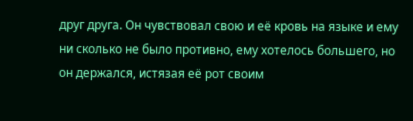друг друга. Он чувствовал свою и её кровь на языке и ему ни сколько не было противно, ему хотелось большего, но он держался, истязая её рот своим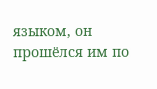языком, он прошёлся им по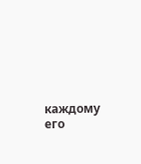каждому его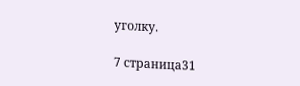уголку.

7 страница31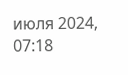июля 2024, 07:18